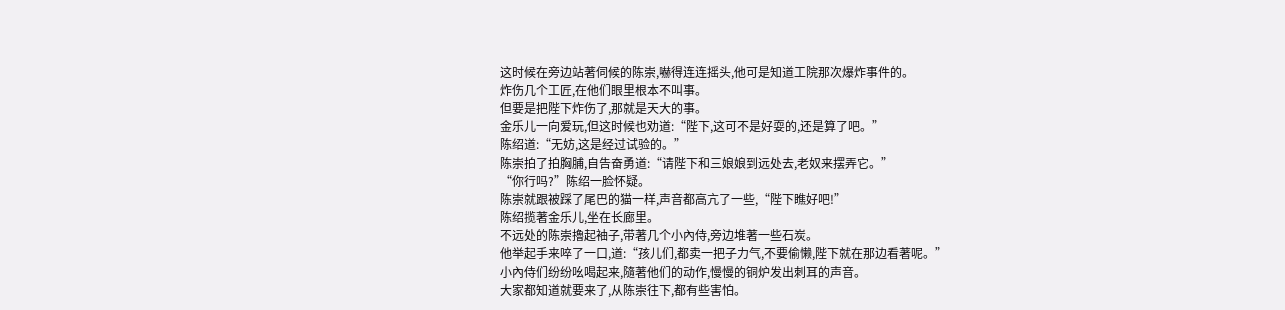这时候在旁边站著伺候的陈崇,嚇得连连摇头,他可是知道工院那次爆炸事件的。
炸伤几个工匠,在他们眼里根本不叫事。
但要是把陛下炸伤了,那就是天大的事。
金乐儿一向爱玩,但这时候也劝道:“陛下,这可不是好耍的,还是算了吧。”
陈绍道:“无妨,这是经过试验的。”
陈崇拍了拍胸脯,自告奋勇道:“请陛下和三娘娘到远处去,老奴来摆弄它。”
“你行吗?”陈绍一脸怀疑。
陈崇就跟被踩了尾巴的猫一样,声音都高亢了一些,“陛下瞧好吧!”
陈绍揽著金乐儿,坐在长廊里。
不远处的陈崇擼起袖子,带著几个小內侍,旁边堆著一些石炭。
他举起手来啐了一口,道:“孩儿们,都卖一把子力气,不要偷懒,陛下就在那边看著呢。”
小內侍们纷纷吆喝起来,隨著他们的动作,慢慢的铜炉发出刺耳的声音。
大家都知道就要来了,从陈崇往下,都有些害怕。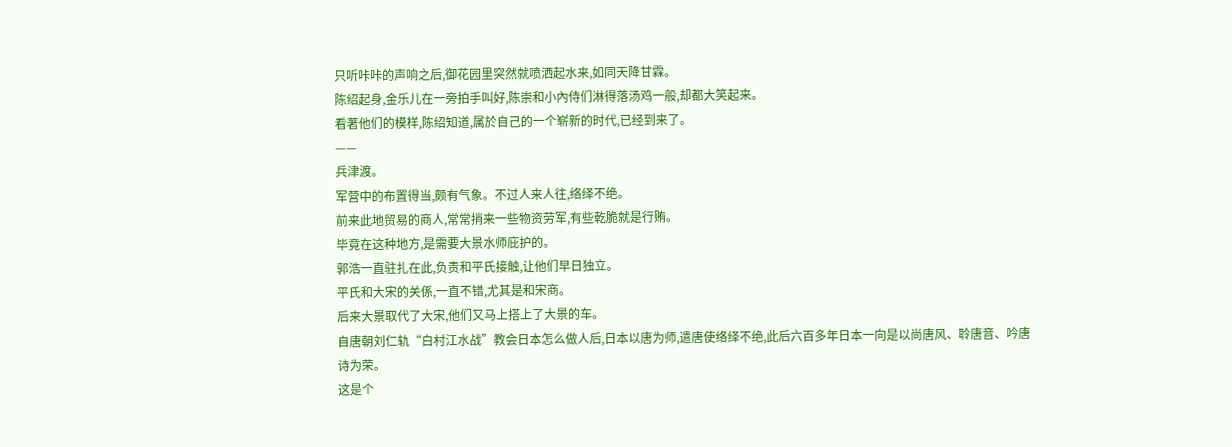只听咔咔的声响之后,御花园里突然就喷洒起水来,如同天降甘霖。
陈绍起身,金乐儿在一旁拍手叫好,陈崇和小內侍们淋得落汤鸡一般,却都大笑起来。
看著他们的模样,陈绍知道,属於自己的一个崭新的时代,已经到来了。
——
兵津渡。
军营中的布置得当,颇有气象。不过人来人往,络绎不绝。
前来此地贸易的商人,常常捎来一些物资劳军,有些乾脆就是行贿。
毕竟在这种地方,是需要大景水师庇护的。
郭浩一直驻扎在此,负责和平氏接触,让他们早日独立。
平氏和大宋的关係,一直不错,尤其是和宋商。
后来大景取代了大宋,他们又马上搭上了大景的车。
自唐朝刘仁轨“白村江水战”教会日本怎么做人后,日本以唐为师,遣唐使络绎不绝,此后六百多年日本一向是以尚唐风、聆唐音、吟唐诗为荣。
这是个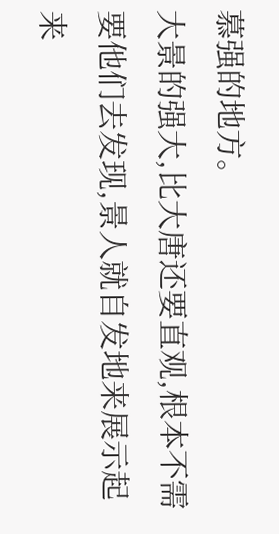慕强的地方。
大景的强大,比大唐还要直观,根本不需要他们去发现,景人就自发地来展示起来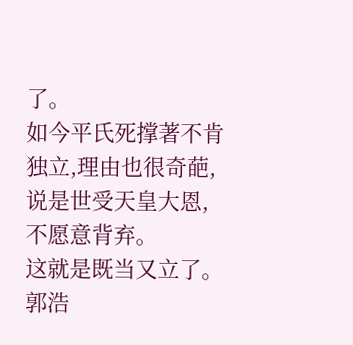了。
如今平氏死撑著不肯独立,理由也很奇葩,说是世受天皇大恩,不愿意背弃。
这就是既当又立了。
郭浩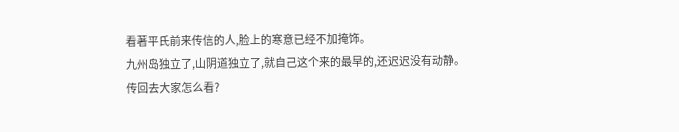看著平氏前来传信的人,脸上的寒意已经不加掩饰。
九州岛独立了,山阴道独立了,就自己这个来的最早的,还迟迟没有动静。
传回去大家怎么看?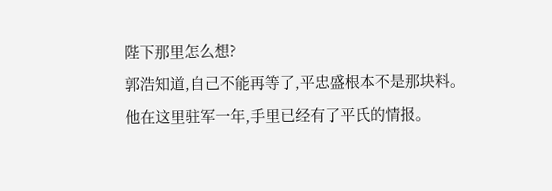陛下那里怎么想?
郭浩知道,自己不能再等了,平忠盛根本不是那块料。
他在这里驻军一年,手里已经有了平氏的情报。